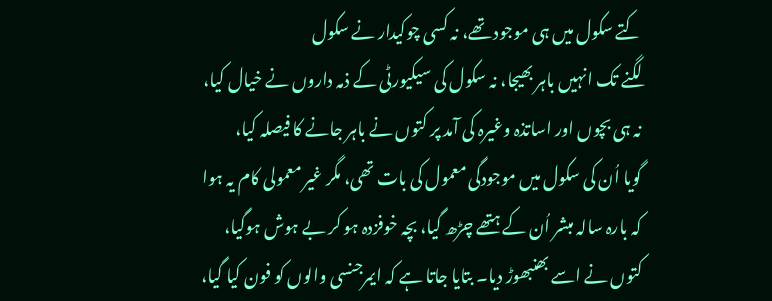کتے سکول میں ہی موجود تھے، نہ کسی چوکیدار نے سکول
لگنے تک انہیں باہر بھیجا، نہ سکول کی سیکیورٹی کے ذمہ داروں نے خیال کیا،
نہ ہی بچوں اور اساتذہ وغیرہ کی آمد پر کتوں نے باہر جانے کا فیصلہ کیا،
گویا اُن کی سکول میں موجودگی معمول کی بات تھی، مگر غیر معمولی کام یہ ہوا
کہ بارہ سالہ مبشر اُن کے ہتھے چڑھ گیا، بچہ خوفزدہ ہو کر بے ہوش ہوگیا،
کتوں نے اسے بھنبھوڑ دیا۔ بتایا جاتا ہے کہ ایمرجنسی والوں کو فون کیا گیا،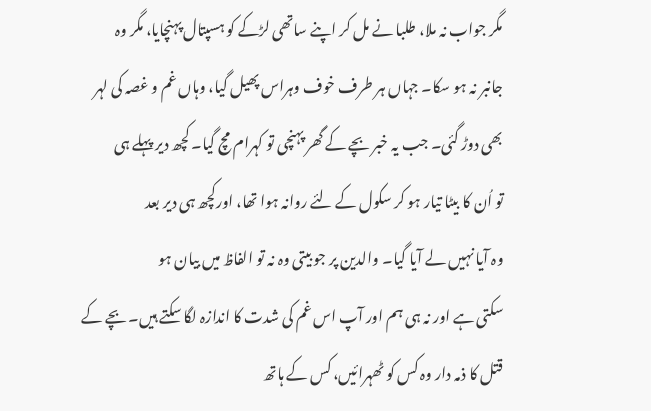مگر جواب نہ ملا، طلبا نے مل کر اپنے ساتھی لڑکے کو ہسپتال پہنچایا، مگر وہ
جانبر نہ ہو سکا۔ جہاں ہر طرف خوف وہراس پھیل گیا، وہاں غم و غصہ کی لہر
بھی دوڑ گئی۔ جب یہ خبر بچے کے گھر پہنچی تو کہرام مچ گیا۔ کچھ دیر پہلے ہی
تو اُن کا بیٹا تیار ہو کر سکول کے لئے روانہ ہوا تھا، اورکچھ ہی دیر بعد
وہ آیا نہیں لے آیا گیا۔ والدین پر جو بیتی وہ نہ تو الفاظ میں بیان ہو
سکتی ہے اور نہ ہی ہم اور آپ اس غم کی شدت کا اندازہ لگا سکتے ہیں۔ بچے کے
قتل کا ذمہ دار وہ کس کو ٹھہرائیں، کس کے ہاتھ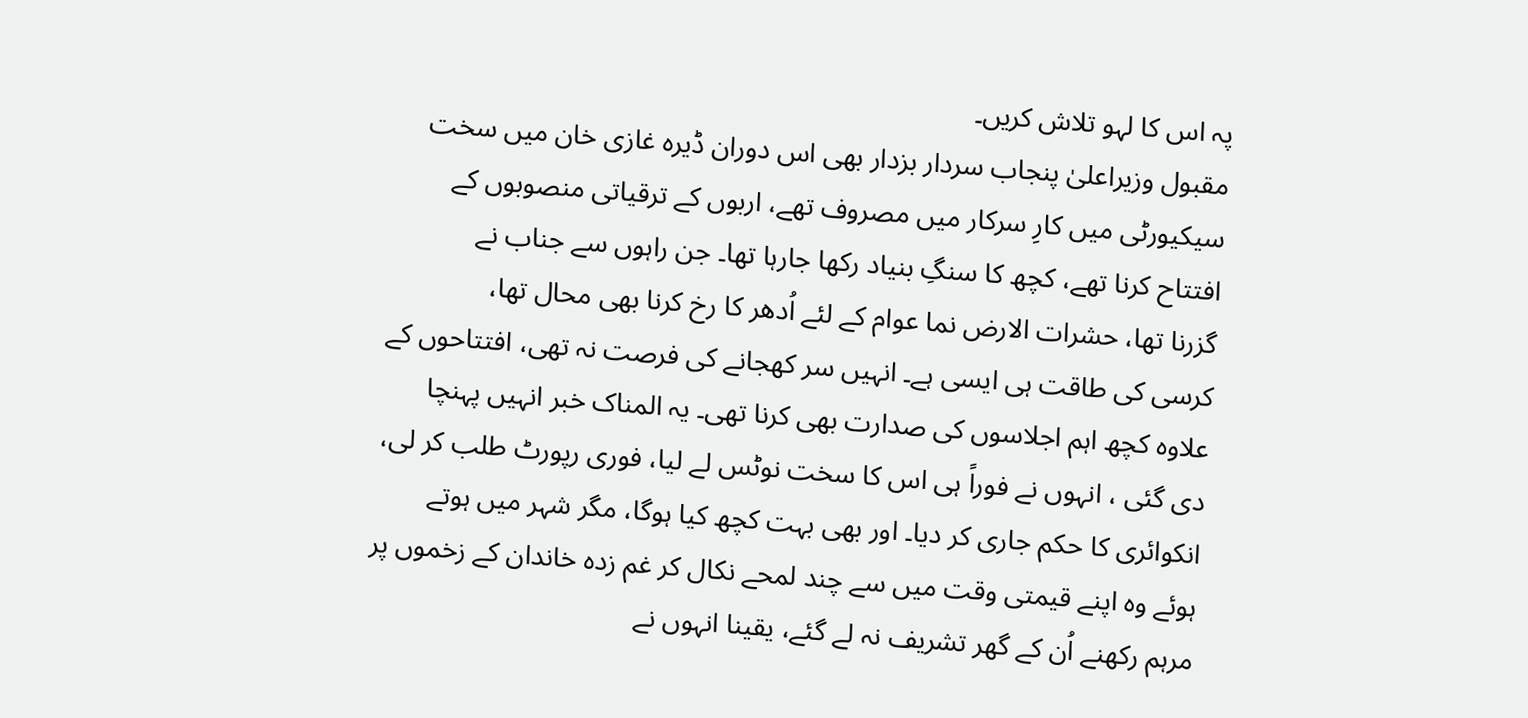پہ اس کا لہو تلاش کریں۔
مقبول وزیراعلیٰ پنجاب سردار بزدار بھی اس دوران ڈیرہ غازی خان میں سخت
سیکیورٹی میں کارِ سرکار میں مصروف تھے، اربوں کے ترقیاتی منصوبوں کے
افتتاح کرنا تھے، کچھ کا سنگِ بنیاد رکھا جارہا تھا۔ جن راہوں سے جناب نے
گزرنا تھا، حشرات الارض نما عوام کے لئے اُدھر کا رخ کرنا بھی محال تھا،
کرسی کی طاقت ہی ایسی ہے۔ انہیں سر کھجانے کی فرصت نہ تھی، افتتاحوں کے
علاوہ کچھ اہم اجلاسوں کی صدارت بھی کرنا تھی۔ یہ المناک خبر انہیں پہنچا
دی گئی ، انہوں نے فوراً ہی اس کا سخت نوٹس لے لیا، فوری رپورٹ طلب کر لی،
انکوائری کا حکم جاری کر دیا۔ اور بھی بہت کچھ کیا ہوگا، مگر شہر میں ہوتے
ہوئے وہ اپنے قیمتی وقت میں سے چند لمحے نکال کر غم زدہ خاندان کے زخموں پر
مرہم رکھنے اُن کے گھر تشریف نہ لے گئے، یقینا انہوں نے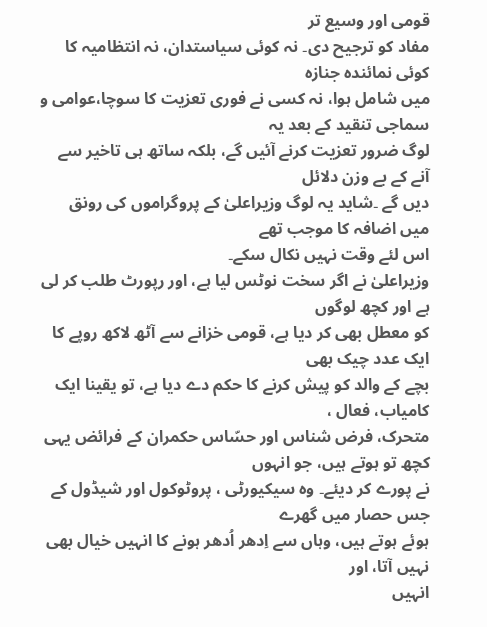قومی اور وسیع تر
مفاد کو ترجیح دی۔ نہ کوئی سیاستدان، نہ انتظامیہ کا کوئی نمائندہ جنازہ
میں شامل ہوا، نہ کسی نے فوری تعزیت کا سوچا،عوامی و سماجی تنقید کے بعد یہ
لوگ ضرور تعزیت کرنے آئیں گے، بلکہ ساتھ ہی تاخیر سے آنے کے بے وزن دلائل
دیں گے ۔شاید یہ لوگ وزیراعلیٰ کے پروگراموں کی رونق میں اضافہ کا موجب تھے
اس لئے وقت نہیں نکال سکے۔
وزیراعلیٰ نے اگر سخت نوٹس لیا ہے، اور رپورٹ طلب کر لی ہے اور کچھ لوگوں
کو معطل بھی کر دیا ہے، قومی خزانے سے آٹھ لاکھ روپے کا ایک عدد چیک بھی
بچے کے والد کو پیش کرنے کا حکم دے دیا ہے، تو یقینا ایک کامیاب، فعال ،
متحرک، فرض شناس اور حسّاس حکمران کے فرائض یہی کچھ تو ہوتے ہیں، جو انہوں
نے پورے کر دیئے۔ وہ سیکیورٹی ، پروٹوکول اور شیڈول کے جس حصار میں گھرے
ہوئے ہوتے ہیں، وہاں سے اِدھر اُدھر ہونے کا انہیں خیال بھی نہیں آتا، اور
انہیں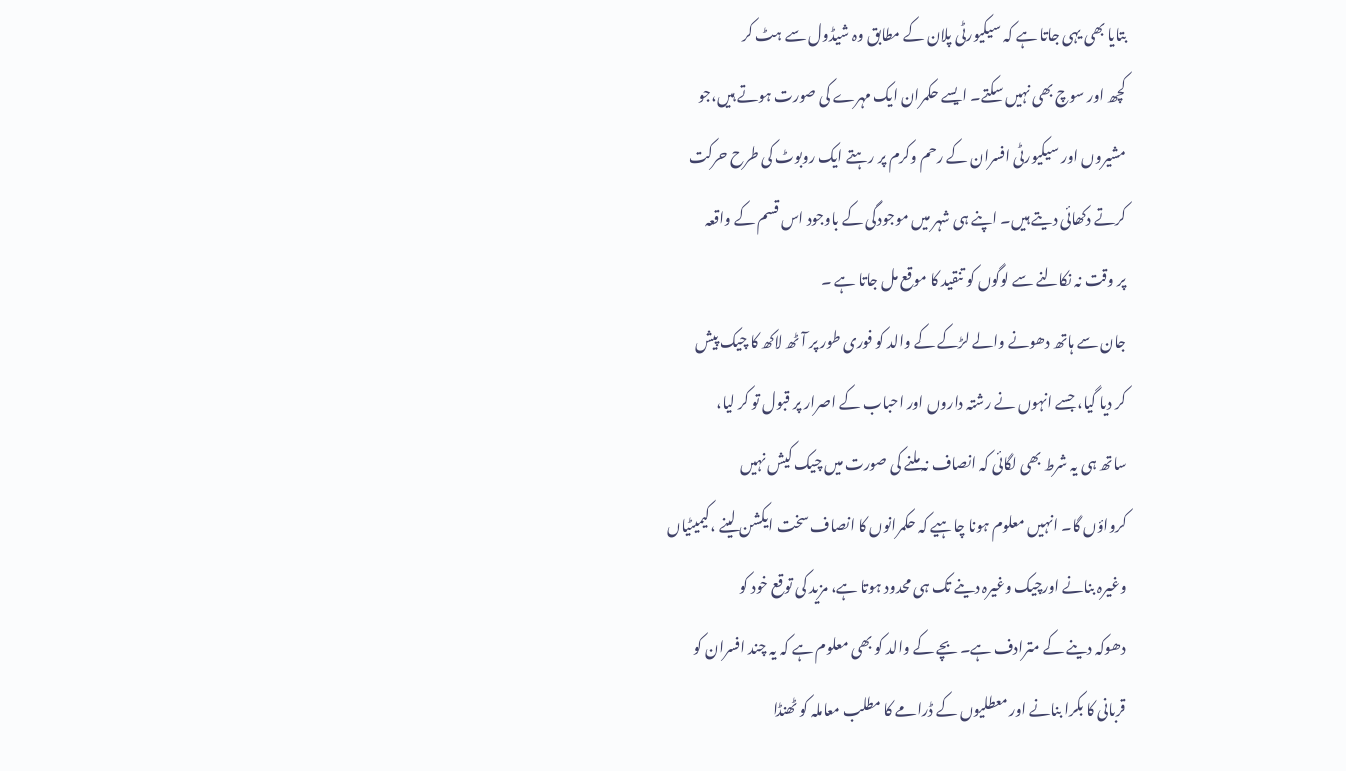بتایا بھی یہی جاتا ہے کہ سیکیورٹی پلان کے مطابق وہ شیڈول سے ہٹ کر
کچھ اور سوچ بھی نہیں سکتے۔ ایسے حکمران ایک مہرے کی صورت ہوتے ہیں،جو
مشیروں اور سیکیورٹی افسران کے رحم وکرم پر رہتے ایک روبوٹ کی طرح حرکت
کرتے دکھائی دیتے ہیں۔ اپنے ہی شہر میں موجودگی کے باوجود اس قسم کے واقعہ
پر وقت نہ نکالنے سے لوگوں کو تنقید کا موقع مل جاتا ہے ۔
جان سے ہاتھ دھونے والے لڑکے کے والد کو فوری طور پر آٹھ لاکھ کا چیک پیش
کر دیا گیا، جسے انہوں نے رشتہ داروں اور احباب کے اصرار پر قبول تو کر لیا،
ساتھ ہی یہ شرط بھی لگائی کہ انصاف نہ ملنے کی صورت میں چیک کیش نہیں
کرواؤں گا۔ انہیں معلوم ہونا چاہیے کہ حکمرانوں کا انصاف سخت ایکشن لینے ،کیمیٹیاں
وغیرہ بنانے اورچیک وغیرہ دینے تک ہی محدود ہوتا ہے، مزید کی توقع خود کو
دھوکہ دینے کے مترادف ہے۔ بچے کے والد کو بھی معلوم ہے کہ یہ چند افسران کو
قربانی کا بکرا بنانے اور معطلیوں کے ڈرامے کا مطلب معاملہ کو ٹھنڈا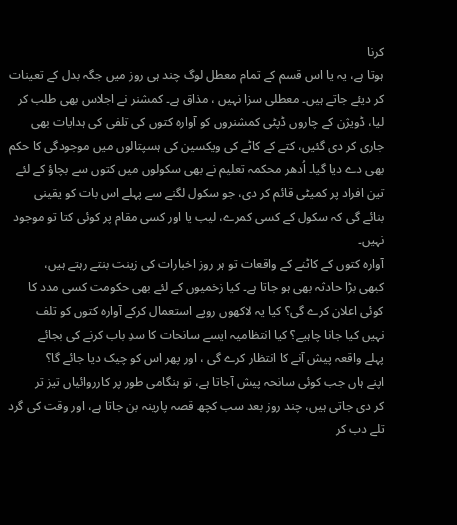کرنا
ہوتا ہے، یہ یا اس قسم کے تمام معطل لوگ چند ہی روز میں جگہ بدل کے تعینات
کر دیئے جاتے ہیں۔ معطلی سزا نہیں ، مذاق ہے۔ کمشنر نے اجلاس بھی طلب کر
لیا، ڈویژن کے چاروں ڈپٹی کمشنروں کو آوارہ کتوں کی تلفی کی ہدایات بھی
جاری کر دی گئیں، کتے کے کاٹے کی ویکسین کی ہسپتالوں میں موجودگی کا حکم
بھی دے دیا گیا۔ اُدھر محکمہ تعلیم نے بھی سکولوں میں کتوں سے بچاؤ کے لئے
تین افراد پر کمیٹی قائم کر دی، جو سکول لگنے سے پہلے اس بات کو یقینی
بنائے گی کہ سکول کے کسی کمرے، لیب یا اور کسی مقام پر کوئی کتا تو موجود
نہیں۔
آوارہ کتوں کے کاٹنے کے واقعات تو ہر روز اخبارات کی زینت بنتے رہتے ہیں،
کبھی بڑا حادثہ بھی ہو جاتا ہے۔ کیا زخمیوں کے لئے بھی حکومت کسی مدد کا
کوئی اعلان کرے گی؟ کیا یہ لاکھوں روپے استعمال کرکے آوارہ کتوں کو تلف
نہیں کیا جانا چاہیے؟ کیا انتظامیہ ایسے سانحات کا سدِ باب کرنے کی بجائے
پہلے واقعہ پیش آنے کا انتظار کرے گی ، اور پھر اس کو چیک دیا جائے گا؟
اپنے ہاں جب کوئی سانحہ پیش آجاتا ہے، تو ہنگامی طور پر کارروائیاں تیز تر
کر دی جاتی ہیں، چند روز بعد سب کچھ قصہ پارینہ بن جاتا ہے، اور وقت کی گرد
تلے دب کر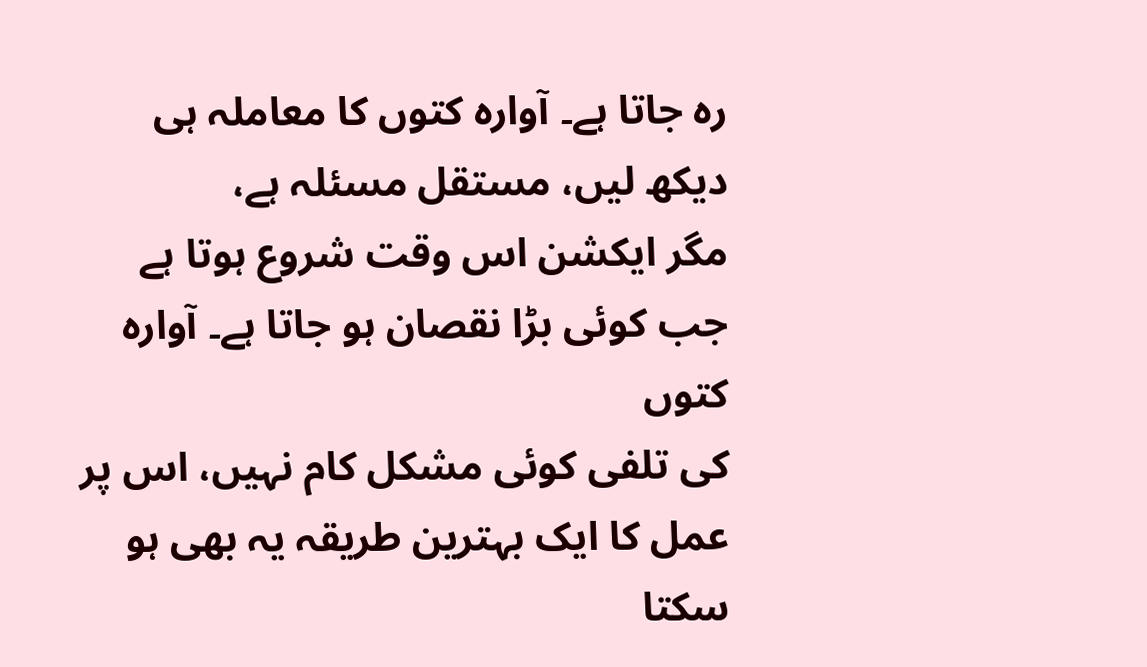رہ جاتا ہے۔ آوارہ کتوں کا معاملہ ہی دیکھ لیں، مستقل مسئلہ ہے،
مگر ایکشن اس وقت شروع ہوتا ہے جب کوئی بڑا نقصان ہو جاتا ہے۔ آوارہ کتوں
کی تلفی کوئی مشکل کام نہیں، اس پر عمل کا ایک بہترین طریقہ یہ بھی ہو سکتا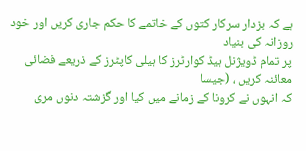ہے کہ بزدار سرکار کتوں کے خاتمے کا حکم جاری کریں اور خود روزانہ کی بنیاد
پر تمام ڈویژنل ہیڈ کوارٹرز کا ہیلی کاپٹرز کے ذریعے فضائی معائنہ کریں ، (جیسا
کہ انہوں نے کرونا کے زمانے میں کیا اور گزشتہ دنوں مری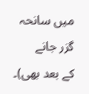میں سانحہ گزر جانے
کے بعد بھی)۔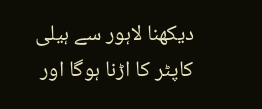دیکھنا لاہور سے ہیلی کاپٹر کا اڑنا ہوگا اور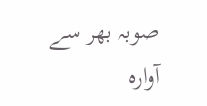صوبہ بھر سے
آوارہ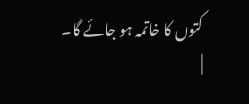کتوں کا خاتمہ ہو جائے گا۔
|